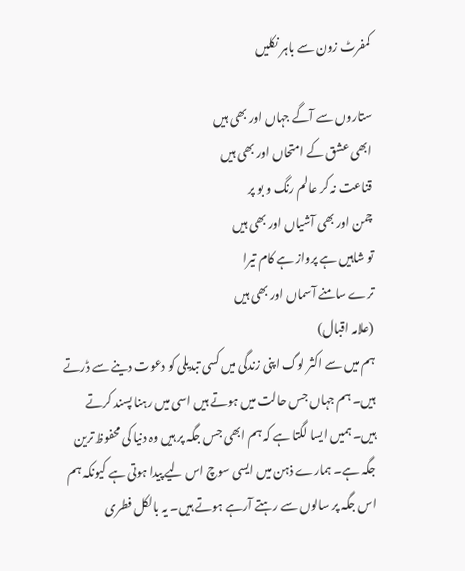کمفرٹ زون سے باہر نکلیں

ستاروں سے آگے جہاں اور بھی ہیں
ابھی عشق کے امتحاں اور بھی ہیں
قناعت نہ کر عالم رنگ و بو پر
چمن اور بھی آشیاں اور بھی ہیں
تو شاہیں ہے پرواز ہے کام تیرا
ترے سامنے آسماں اور بھی ہیں
(علامہ اقبال)
ہم میں سے اکثر لوگ اپنی زندگی میں کسی تبدیلی کو دعوت دینے سے ڈرتے ہیں۔ ہم جہاں جس حالت میں ہوتے ہیں اسی میں رہنا پسند کرتے ہیں۔ ہمیں ایسا لگتا ہے کہ ہم ابھی جس جگہ پر ہیں وہ دنیا کی محفوظ ترین جگہ ہے۔ ہمارے ذہن میں ایسی سوچ اس لیے پیدا ہوتی ہے کیونکہ ہم اس جگہ پر سالوں سے رہتے آرہے ہوتے ہیں۔ یہ بالکل فطری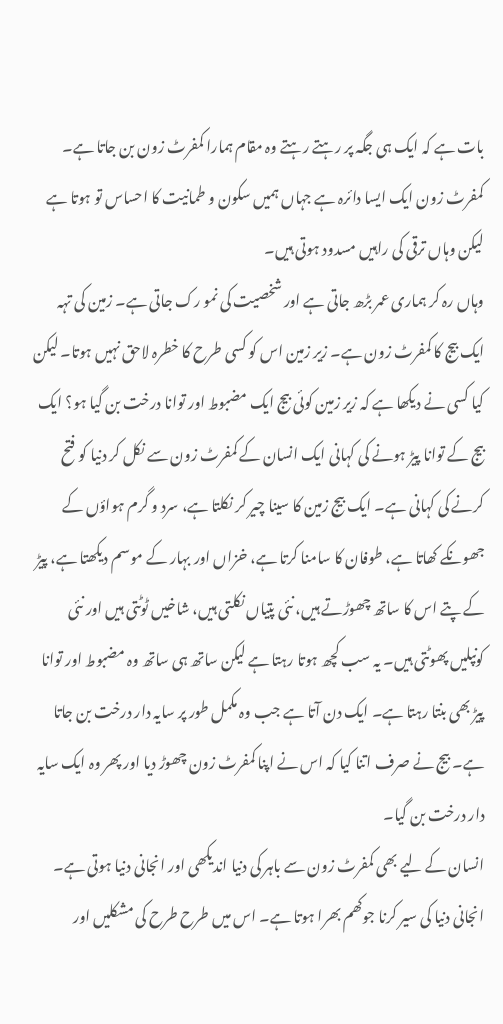بات ہے کہ ایک ہی جگہ پر رہتے رہتے وہ مقام ہمارا کمفرٹ زون بن جاتا ہے۔ کمفرٹ زون ایک ایسا دائرہ ہے جہاں ہمیں سکون و طمانیت کا احساس تو ہوتا ہے لیکن وہاں ترقی کی راہیں مسدود ہوتی ہیں۔
وہاں رہ کر ہماری عمر بڑھ جاتی ہے اور شخصیت کی نمو رک جاتی ہے۔ زمین کی تہہ ایک بیج کا کمفرٹ زون ہے۔ زیر زمین اس کو کسی طرح کا خطرہ لاحق نہیں ہوتا۔ لیکن کیا کسی نے دیکھا ہے کہ زیر زمین کوئی بیج ایک مضبوط اور توانا درخت بن گیا ہو؟ ایک بیج کے توانا پیڑ ہونے کی کہانی ایک انسان کے کمفرٹ زون سے نکل کر دنیا کو فتح کرنے کی کہانی ہے۔ ایک بیج زمین کا سینا چیر کر نکلتا ہے، سرد و گرم ہواؤں کے جھونکے کھاتا ہے، طوفان کا سامنا کرتا ہے، خزاں اور بہار کے موسم دیکھتا ہے، پیڑ کے پتے اس کا ساتھ چھوڑتے ہیں، نئی پتیاں نکلتی ہیں، شاخیں ٹوٹتی ہیں اور نئی کونپلیں پھوٹتی ہیں۔ یہ سب کچھ ہوتا رہتا ہے لیکن ساتھ ہی ساتھ وہ مضبوط اور توانا پیڑ بھی بنتا رہتا ہے۔ ایک دن آتا ہے جب وہ مکمل طور پر سایہ دار درخت بن جاتا ہے۔ بیج نے صرف اتنا کیا کہ اس نے اپنا کمفرٹ زون چھوڑ دیا اور پھر وہ ایک سایہ دار درخت بن گیا۔
انسان کے لیے بھی کمفرٹ زون سے باہر کی دنیا اندیکھی اور انجانی دنیا ہوتی ہے۔ انجانی دنیا کی سیر کرنا جوکھم بھرا ہوتا ہے۔ اس میں طرح طرح کی مشکلیں اور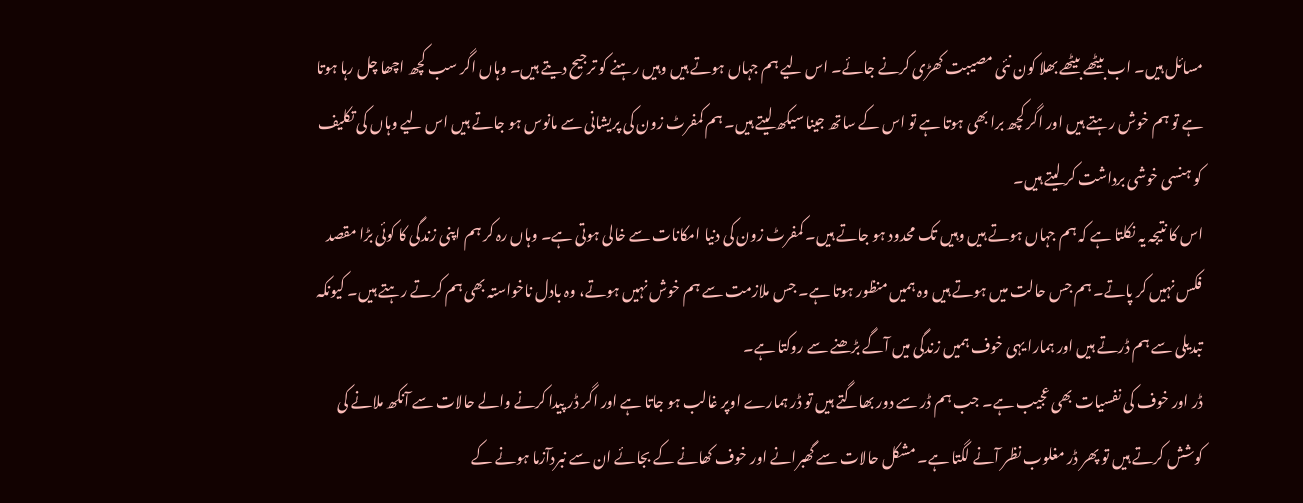مسائل ہیں۔ اب بیٹھے بیٹھے بھلا کون نئی مصیبت کھڑی کرنے جائے۔ اس لیے ہم جہاں ہوتے ہیں وہیں رہنے کو ترجیح دیتے ہیں۔ وہاں اگر سب کچھ اچھا چل رہا ہوتا ہے تو ہم خوش رہتے ہیں اور اگر کچھ برا بھی ہوتا ہے تو اس کے ساتھ جینا سیکھ لیتے ہیں۔ ہم کمفرٹ زون کی پریشانی سے مانوس ہو جاتے ہیں اس لیے وہاں کی تکلیف کو ہنسی خوشی برداشت کر لیتے ہیں۔
اس کا نتیجہ یہ نکلتا ہے کہ ہم جہاں ہوتے ہیں وہیں تک محدود ہو جاتے ہیں۔ کمفرٹ زون کی دنیا امکانات سے خالی ہوتی ہے۔ وہاں رہ کر ہم اپنی زندگی کا کوئی بڑا مقصد فکس نہیں کر پاتے۔ ہم جس حالت میں ہوتے ہیں وہ ہمیں منظور ہوتا ہے۔ جس ملازمت سے ہم خوش نہیں ہوتے، وہ بادل ناخواستہ بھی ہم کرتے رہتے ہیں۔ کیونکہ تبدیلی سے ہم ڈرتے ہیں اور ہمارا یہی خوف ہمیں زندگی میں آگے بڑھنے سے روکتا ہے۔
ڈر اور خوف کی نفسیات بھی عجیب ہے۔ جب ہم ڈر سے دور بھاگتے ہیں تو ڈر ہمارے اوپر غالب ہو جاتا ہے اور اگر ڈر پیدا کرنے والے حالات سے آنکھ ملانے کی کوشش کرتے ہیں تو پھر ڈر مغلوب نظر آنے لگتا ہے۔ مشکل حالات سے گھبرانے اور خوف کھانے کے بجائے ان سے نبردآزما ہونے کے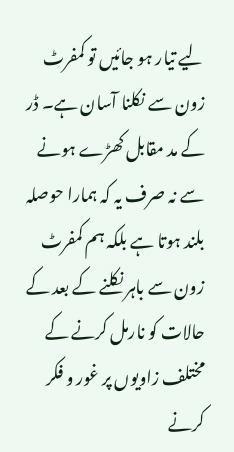لیے تیار ہو جائیں تو کمفرٹ زون سے نکلنا آسان ہے۔ ڈر کے مد مقابل کھڑے ہونے سے نہ صرف یہ کہ ہمارا حوصلہ بلند ہوتا ہے بلکہ ہم کمفرٹ زون سے باہر نکلنے کے بعد کے حالات کو نارمل کرنے کے مختلف زاویوں پر غور و فکر کرنے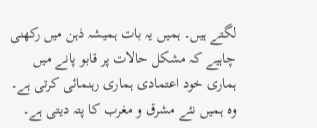لگتے ہیں۔ ہمیں یہ بات ہمیشہ ذہن میں رکھنی چاہیے کہ مشکل حالات پر قابو پانے میں ہماری خود اعتمادی ہماری رہنمائی کرتی ہے۔ وہ ہمیں نئے مشرق و مغرب کا پتہ دیتی ہے۔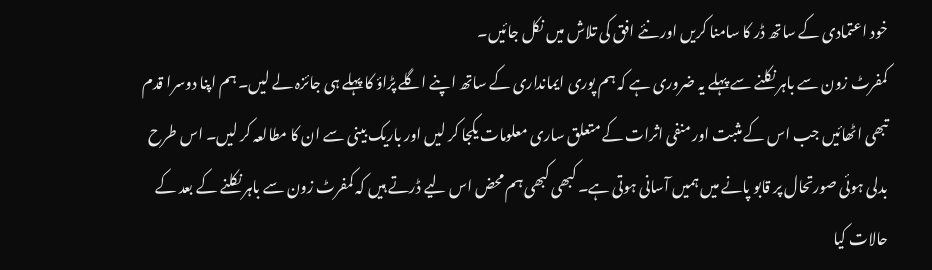خود اعتمادی کے ساتھ ڈر کا سامنا کریں اور نئے افق کی تلاش میں نکل جائیں۔
کمفرٹ زون سے باہر نکلنے سے پہلے یہ ضروری ہے کہ ہم پوری ایمانداری کے ساتھ اپنے اگلے پڑاؤ کا پہلے ہی جائزہ لے لیں۔ ہم اپنا دوسرا قدم تبھی اٹھائیں جب اس کے مثبت اور منفی اثرات کے متعلق ساری معلومات یکجا کر لیں اور باریک بینی سے ان کا مطالعہ کر لیں۔ اس طرح بدلی ہوئی صورتحال پر قابو پانے میں ہمیں آسانی ہوتی ہے۔ کبھی کبھی ہم محض اس لیے ڈرتے ہیں کہ کمفرٹ زون سے باہر نکلنے کے بعد کے حالات کیا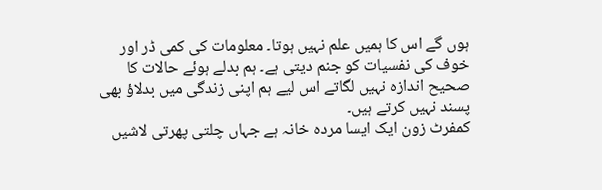ہوں گے اس کا ہمیں علم نہیں ہوتا۔ معلومات کی کمی ڈر اور خوف کی نفسیات کو جنم دیتی ہے۔ ہم بدلے ہوئے حالات کا صحیح اندازہ نہیں لگاتے اس لیے ہم اپنی زندگی میں بدلاؤ بھی پسند نہیں کرتے ہیں۔
کمفرٹ زون ایک ایسا مردہ خانہ ہے جہاں چلتی پھرتی لاشیں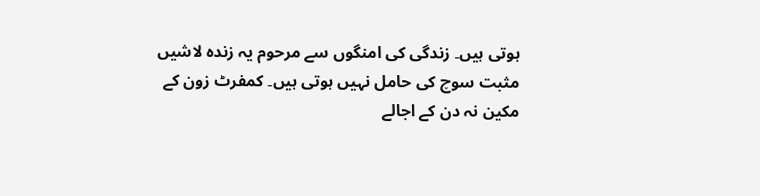ہوتی ہیں۔ زندگی کی امنگوں سے مرحوم یہ زندہ لاشیں مثبت سوچ کی حامل نہیں ہوتی ہیں۔ کمفرٹ زون کے مکین نہ دن کے اجالے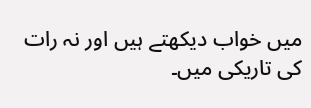میں خواب دیکھتے ہیں اور نہ رات کی تاریکی میں۔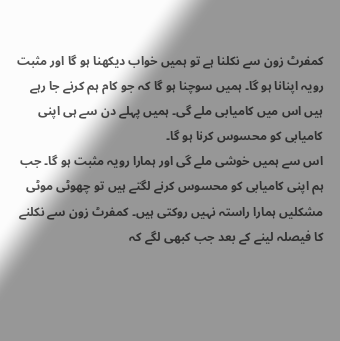کمفرٹ زون سے نکلنا ہے تو ہمیں خواب دیکھنا ہو گا اور مثبت رویہ اپنانا ہو گا۔ ہمیں سوچنا ہو گا کہ جو کام ہم کرنے جا رہے ہیں اس میں کامیابی ملے گی۔ ہمیں پہلے دن سے ہی اپنی کامیابی کو محسوس کرنا ہو گا۔
اس سے ہمیں خوشی ملے گی اور ہمارا رویہ مثبت ہو گا۔ جب ہم اپنی کامیابی کو محسوس کرنے لگتے ہیں تو چھوٹی موٹی مشکلیں ہمارا راستہ نہیں روکتی ہیں۔ کمفرٹ زون سے نکلنے کا فیصلہ لینے کے بعد جب کبھی لگے کہ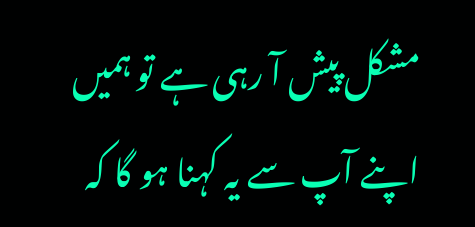مشکل پیش آ رہی ہے تو ہمیں اپنے آپ سے یہ کہنا ہو گا کہ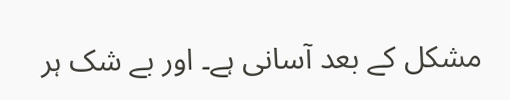مشکل کے بعد آسانی ہے۔ اور بے شک ہر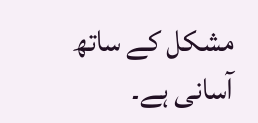مشکل کے ساتھ آسانی ہے۔